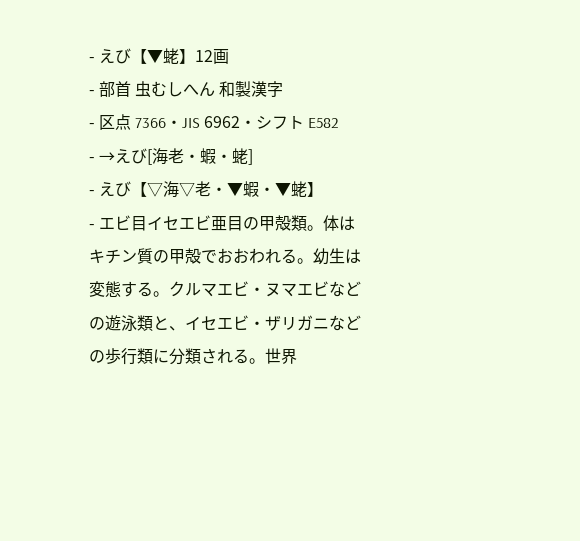- えび【▼蛯】12画
- 部首 虫むしへん 和製漢字
- 区点 7366・JIS 6962・シフト E582
- →えび[海老・蝦・蛯]
- えび【▽海▽老・▼蝦・▼蛯】
- エビ目イセエビ亜目の甲殻類。体はキチン質の甲殻でおおわれる。幼生は変態する。クルマエビ・ヌマエビなどの遊泳類と、イセエビ・ザリガニなどの歩行類に分類される。世界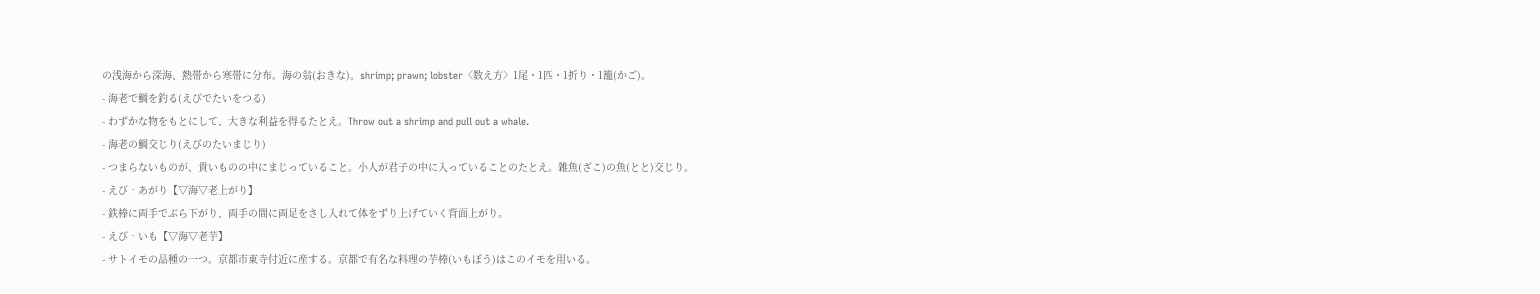の浅海から深海、熱帯から寒帯に分布。海の翁(おきな)。shrimp; prawn; lobster〈数え方〉1尾・1匹・1折り・1籠(かご)。
- 海老で鯛を釣る(えびでたいをつる)
- わずかな物をもとにして、大きな利益を得るたとえ。Throw out a shrimp and pull out a whale.
- 海老の鯛交じり(えびのたいまじり)
- つまらないものが、貴いものの中にまじっていること。小人が君子の中に入っていることのたとえ。雑魚(ざこ)の魚(とと)交じり。
- えび‐あがり【▽海▽老上がり】
- 鉄棒に両手でぶら下がり、両手の間に両足をさし入れて体をずり上げていく背面上がり。
- えび‐いも【▽海▽老芋】
- サトイモの品種の一つ。京都市東寺付近に産する。京都で有名な料理の芋棒(いもぼう)はこのイモを用いる。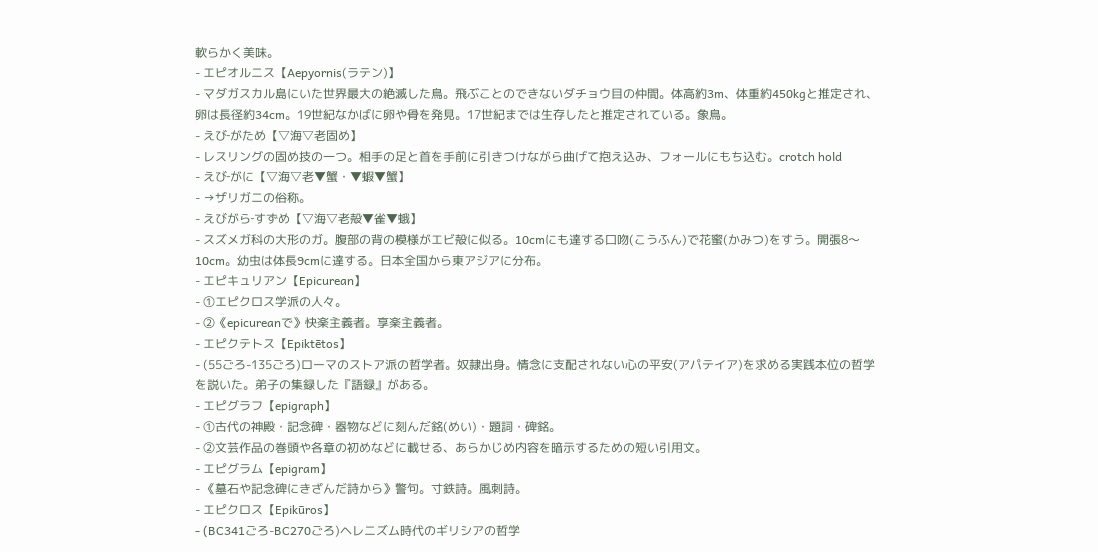軟らかく美味。
- エピオルニス【Aepyornis(ラテン)】
- マダガスカル島にいた世界最大の絶滅した鳥。飛ぶことのできないダチョウ目の仲間。体高約3m、体重約450kgと推定され、卵は長径約34cm。19世紀なかばに卵や骨を発見。17世紀までは生存したと推定されている。象鳥。
- えび‐がため【▽海▽老固め】
- レスリングの固め技の一つ。相手の足と首を手前に引きつけながら曲げて抱え込み、フォールにもち込む。crotch hold
- えび‐がに【▽海▽老▼蟹・▼蝦▼蟹】
- →ザリガニの俗称。
- えびがら‐すずめ【▽海▽老殻▼雀▼蛾】
- スズメガ科の大形のガ。腹部の背の模様がエビ殻に似る。10cmにも達する口吻(こうふん)で花蜜(かみつ)をすう。開張8〜10cm。幼虫は体長9cmに達する。日本全国から東アジアに分布。
- エピキュリアン【Epicurean】
- ①エピクロス学派の人々。
- ②《epicureanで》快楽主義者。享楽主義者。
- エピクテトス【Epiktētos】
- (55ごろ-135ごろ)ローマのストア派の哲学者。奴隷出身。情念に支配されない心の平安(アパテイア)を求める実践本位の哲学を説いた。弟子の集録した『語録』がある。
- エピグラフ【epigraph】
- ①古代の神殿・記念碑・器物などに刻んだ銘(めい)・題詞・碑銘。
- ②文芸作品の巻頭や各章の初めなどに載せる、あらかじめ内容を暗示するための短い引用文。
- エピグラム【epigram】
- 《墓石や記念碑にきざんだ詩から》警句。寸鉄詩。風刺詩。
- エピクロス【Epikūros】
- (BC341ごろ-BC270ごろ)ヘレニズム時代のギリシアの哲学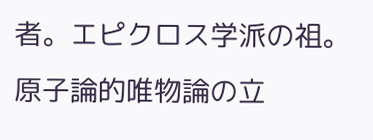者。エピクロス学派の祖。原子論的唯物論の立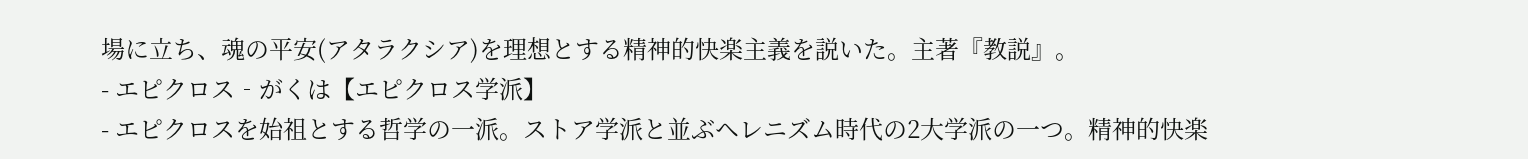場に立ち、魂の平安(アタラクシア)を理想とする精神的快楽主義を説いた。主著『教説』。
- エピクロス‐がくは【エピクロス学派】
- エピクロスを始祖とする哲学の一派。ストア学派と並ぶヘレニズム時代の2大学派の一つ。精神的快楽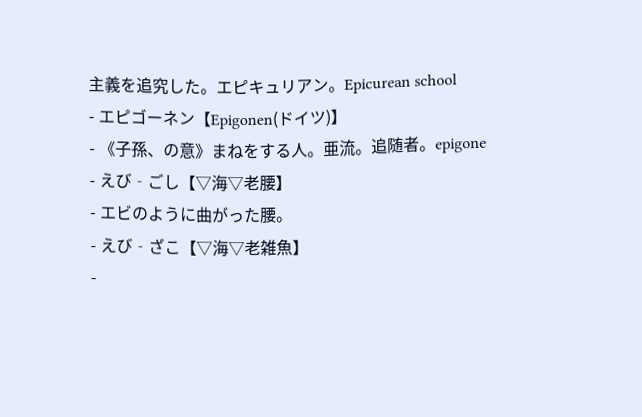主義を追究した。エピキュリアン。Epicurean school
- エピゴーネン【Epigonen(ドイツ)】
- 《子孫、の意》まねをする人。亜流。追随者。epigone
- えび‐ごし【▽海▽老腰】
- エビのように曲がった腰。
- えび‐ざこ【▽海▽老雑魚】
-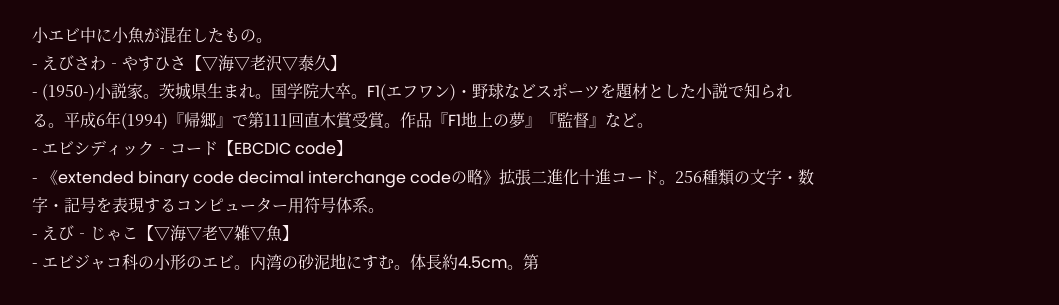小エビ中に小魚が混在したもの。
- えびさわ‐やすひさ【▽海▽老沢▽泰久】
- (1950-)小説家。茨城県生まれ。国学院大卒。F1(エフワン)・野球などスポーツを題材とした小説で知られる。平成6年(1994)『帰郷』で第111回直木賞受賞。作品『F1地上の夢』『監督』など。
- エビシディック‐コード【EBCDIC code】
- 《extended binary code decimal interchange codeの略》拡張二進化十進コード。256種類の文字・数字・記号を表現するコンピューター用符号体系。
- えび‐じゃこ【▽海▽老▽雑▽魚】
- エビジャコ科の小形のエビ。内湾の砂泥地にすむ。体長約4.5cm。第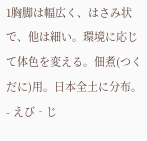1胸脚は幅広く、はさみ状で、他は細い。環境に応じて体色を変える。佃煮(つくだに)用。日本全土に分布。
- えび‐じ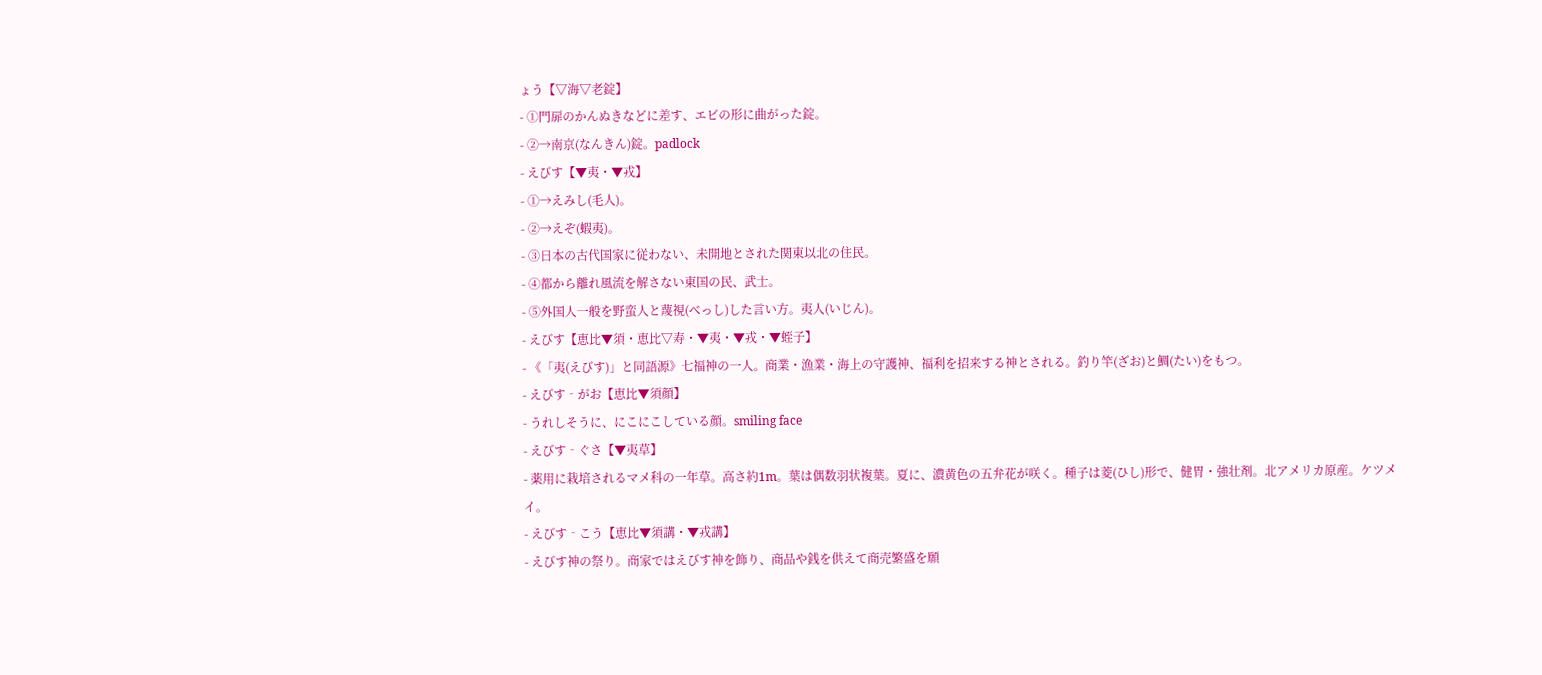ょう【▽海▽老錠】
- ①門扉のかんぬきなどに差す、エビの形に曲がった錠。
- ②→南京(なんきん)錠。padlock
- えびす【▼夷・▼戎】
- ①→えみし(毛人)。
- ②→えぞ(蝦夷)。
- ③日本の古代国家に従わない、未開地とされた関東以北の住民。
- ④都から離れ風流を解さない東国の民、武士。
- ⑤外国人一般を野蛮人と蔑視(べっし)した言い方。夷人(いじん)。
- えびす【恵比▼須・恵比▽寿・▼夷・▼戎・▼蛭子】
- 《「夷(えびす)」と同語源》七福神の一人。商業・漁業・海上の守護神、福利を招来する神とされる。釣り竿(ざお)と鯛(たい)をもつ。
- えびす‐がお【恵比▼須顔】
- うれしそうに、にこにこしている顔。smiling face
- えびす‐ぐさ【▼夷草】
- 薬用に栽培されるマメ科の一年草。高さ約1m。葉は偶数羽状複葉。夏に、濃黄色の五弁花が咲く。種子は菱(ひし)形で、健胃・強壮剤。北アメリカ原産。ケツメイ。
- えびす‐こう【恵比▼須講・▼戎講】
- えびす神の祭り。商家ではえびす神を飾り、商品や銭を供えて商売繁盛を願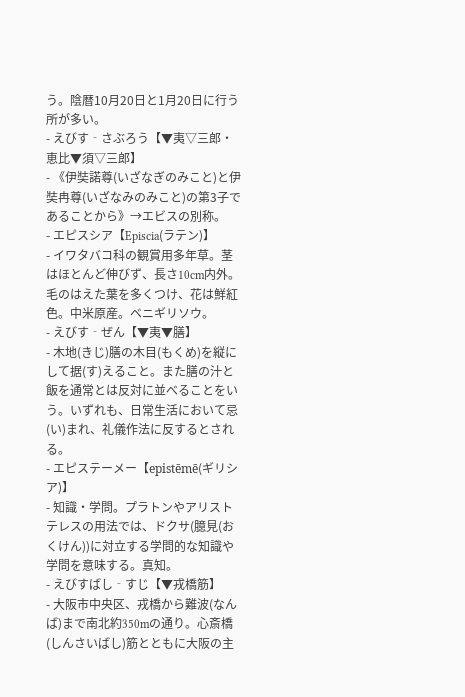う。陰暦10月20日と1月20日に行う所が多い。
- えびす‐さぶろう【▼夷▽三郎・恵比▼須▽三郎】
- 《伊奘諾尊(いざなぎのみこと)と伊奘冉尊(いざなみのみこと)の第3子であることから》→エビスの別称。
- エピスシア【Episcia(ラテン)】
- イワタバコ科の観賞用多年草。茎はほとんど伸びず、長さ10cm内外。毛のはえた葉を多くつけ、花は鮮紅色。中米原産。ベニギリソウ。
- えびす‐ぜん【▼夷▼膳】
- 木地(きじ)膳の木目(もくめ)を縦にして据(す)えること。また膳の汁と飯を通常とは反対に並べることをいう。いずれも、日常生活において忌(い)まれ、礼儀作法に反するとされる。
- エピステーメー【epistēmē(ギリシア)】
- 知識・学問。プラトンやアリストテレスの用法では、ドクサ(臆見(おくけん))に対立する学問的な知識や学問を意味する。真知。
- えびすばし‐すじ【▼戎橋筋】
- 大阪市中央区、戎橋から難波(なんば)まで南北約350mの通り。心斎橋(しんさいばし)筋とともに大阪の主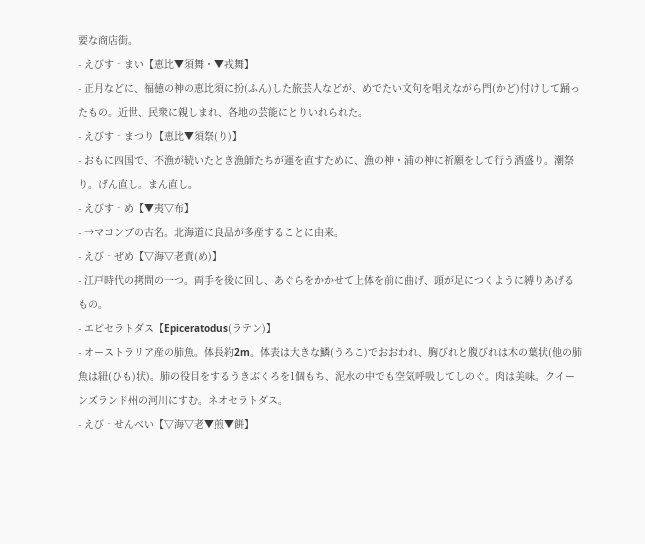要な商店街。
- えびす‐まい【恵比▼須舞・▼戎舞】
- 正月などに、福徳の神の恵比須に扮(ふん)した旅芸人などが、めでたい文句を唱えながら門(かど)付けして踊ったもの。近世、民衆に親しまれ、各地の芸能にとりいれられた。
- えびす‐まつり【恵比▼須祭(り)】
- おもに四国で、不漁が続いたとき漁師たちが運を直すために、漁の神・浦の神に祈願をして行う酒盛り。潮祭り。げん直し。まん直し。
- えびす‐め【▼夷▽布】
- →マコンブの古名。北海道に良品が多産することに由来。
- えび‐ぜめ【▽海▽老責(め)】
- 江戸時代の拷問の一つ。両手を後に回し、あぐらをかかせて上体を前に曲げ、頭が足につくように縛りあげるもの。
- エピセラトダス【Epiceratodus(ラテン)】
- オーストラリア産の肺魚。体長約2m。体表は大きな鱗(うろこ)でおおわれ、胸びれと腹びれは木の葉状(他の肺魚は紐(ひも)状)。肺の役目をするうきぶくろを1個もち、泥水の中でも空気呼吸してしのぐ。肉は美味。クイーンズランド州の河川にすむ。ネオセラトダス。
- えび‐せんべい【▽海▽老▼煎▼餠】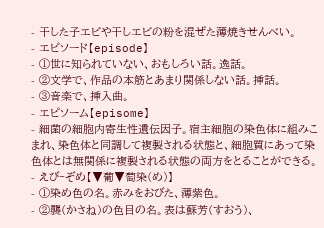- 干した子エビや干しエビの粉を混ぜた薄焼きせんべい。
- エピソード【episode】
- ①世に知られていない、おもしろい話。逸話。
- ②文学で、作品の本筋とあまり関係しない話。挿話。
- ③音楽で、挿入曲。
- エピソーム【episome】
- 細菌の細胞内寄生性遺伝因子。宿主細胞の染色体に組みこまれ、染色体と同調して複製される状態と、細胞質にあって染色体とは無関係に複製される状態の両方をとることができる。
- えび‐ぞめ【▼葡▼萄染(め)】
- ①染め色の名。赤みをおびた、薄紫色。
- ②襲(かさね)の色目の名。表は蘇芳(すおう)、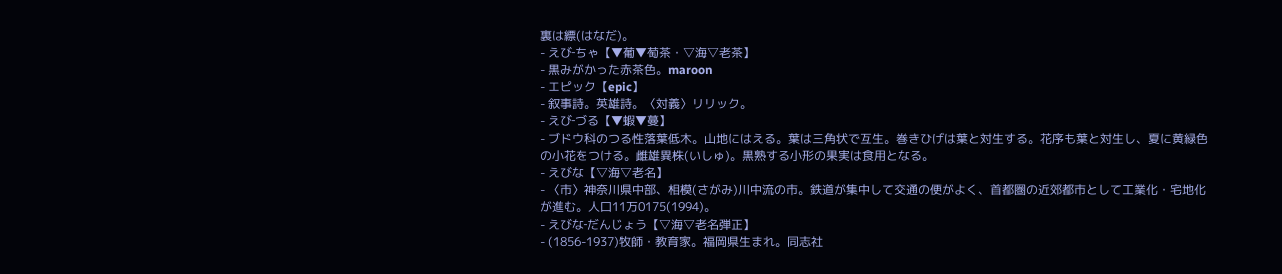裏は縹(はなだ)。
- えび‐ちゃ【▼葡▼萄茶・▽海▽老茶】
- 黒みがかった赤茶色。maroon
- エピック【epic】
- 叙事詩。英雄詩。〈対義〉リリック。
- えび‐づる【▼蝦▼蔓】
- ブドウ科のつる性落葉低木。山地にはえる。葉は三角状で互生。巻きひげは葉と対生する。花序も葉と対生し、夏に黄緑色の小花をつける。雌雄異株(いしゅ)。黒熟する小形の果実は食用となる。
- えびな【▽海▽老名】
- 〈市〉神奈川県中部、相模(さがみ)川中流の市。鉄道が集中して交通の便がよく、首都圏の近郊都市として工業化・宅地化が進む。人口11万0175(1994)。
- えびな‐だんじょう【▽海▽老名弾正】
- (1856-1937)牧師・教育家。福岡県生まれ。同志社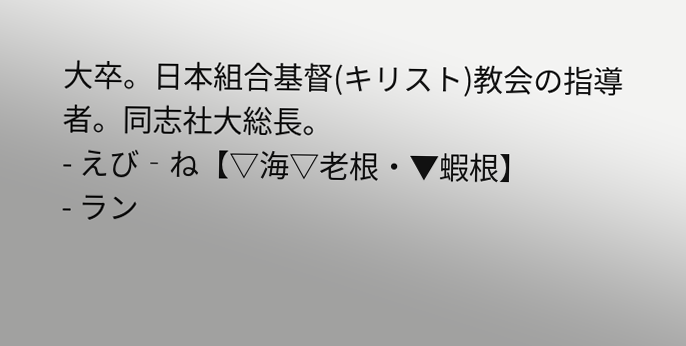大卒。日本組合基督(キリスト)教会の指導者。同志社大総長。
- えび‐ね【▽海▽老根・▼蝦根】
- ラン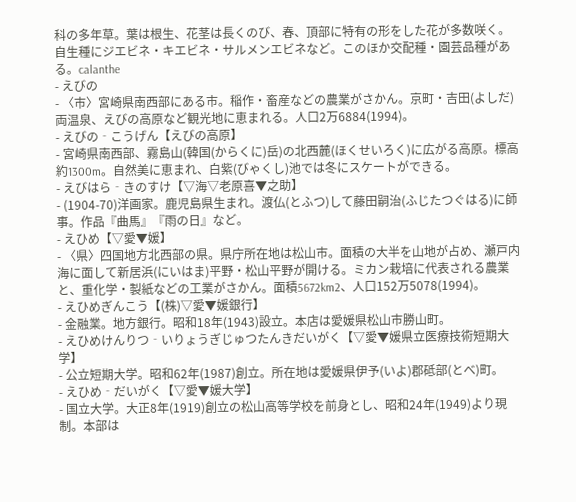科の多年草。葉は根生、花茎は長くのび、春、頂部に特有の形をした花が多数咲く。自生種にジエビネ・キエビネ・サルメンエビネなど。このほか交配種・園芸品種がある。calanthe
- えびの
- 〈市〉宮崎県南西部にある市。稲作・畜産などの農業がさかん。京町・吉田(よしだ)両温泉、えびの高原など観光地に恵まれる。人口2万6884(1994)。
- えびの‐こうげん【えびの高原】
- 宮崎県南西部、霧島山(韓国(からくに)岳)の北西麓(ほくせいろく)に広がる高原。標高約1300m。自然美に恵まれ、白紫(びゃくし)池では冬にスケートができる。
- えびはら‐きのすけ【▽海▽老原喜▼之助】
- (1904-70)洋画家。鹿児島県生まれ。渡仏(とふつ)して藤田嗣治(ふじたつぐはる)に師事。作品『曲馬』『雨の日』など。
- えひめ【▽愛▼媛】
- 〈県〉四国地方北西部の県。県庁所在地は松山市。面積の大半を山地が占め、瀬戸内海に面して新居浜(にいはま)平野・松山平野が開ける。ミカン栽培に代表される農業と、重化学・製紙などの工業がさかん。面積5672km2、人口152万5078(1994)。
- えひめぎんこう【(株)▽愛▼媛銀行】
- 金融業。地方銀行。昭和18年(1943)設立。本店は愛媛県松山市勝山町。
- えひめけんりつ‐いりょうぎじゅつたんきだいがく【▽愛▼媛県立医療技術短期大学】
- 公立短期大学。昭和62年(1987)創立。所在地は愛媛県伊予(いよ)郡砥部(とべ)町。
- えひめ‐だいがく【▽愛▼媛大学】
- 国立大学。大正8年(1919)創立の松山高等学校を前身とし、昭和24年(1949)より現制。本部は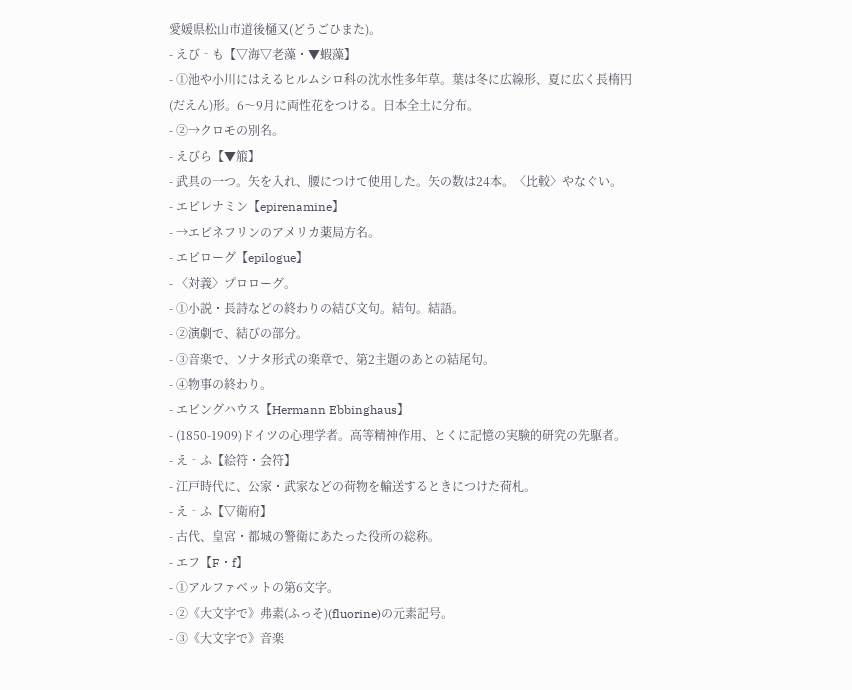愛媛県松山市道後樋又(どうごひまた)。
- えび‐も【▽海▽老藻・▼蝦藻】
- ①池や小川にはえるヒルムシロ科の沈水性多年草。葉は冬に広線形、夏に広く長楕円(だえん)形。6〜9月に両性花をつける。日本全土に分布。
- ②→クロモの別名。
- えびら【▼箙】
- 武具の一つ。矢を入れ、腰につけて使用した。矢の数は24本。〈比較〉やなぐい。
- エピレナミン【epirenamine】
- →エピネフリンのアメリカ薬局方名。
- エピローグ【epilogue】
- 〈対義〉プロローグ。
- ①小説・長詩などの終わりの結び文句。結句。結語。
- ②演劇で、結びの部分。
- ③音楽で、ソナタ形式の楽章で、第2主題のあとの結尾句。
- ④物事の終わり。
- エビングハウス【Hermann Ebbinghaus】
- (1850-1909)ドイツの心理学者。高等精神作用、とくに記憶の実験的研究の先駆者。
- え‐ふ【絵符・会符】
- 江戸時代に、公家・武家などの荷物を輸送するときにつけた荷札。
- え‐ふ【▽衛府】
- 古代、皇宮・都城の警衛にあたった役所の総称。
- エフ【F・f】
- ①アルファベットの第6文字。
- ②《大文字で》弗素(ふっそ)(fluorine)の元素記号。
- ③《大文字で》音楽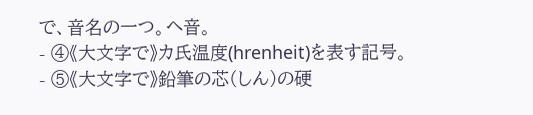で、音名の一つ。ヘ音。
- ④《大文字で》カ氏温度(hrenheit)を表す記号。
- ⑤《大文字で》鉛筆の芯(しん)の硬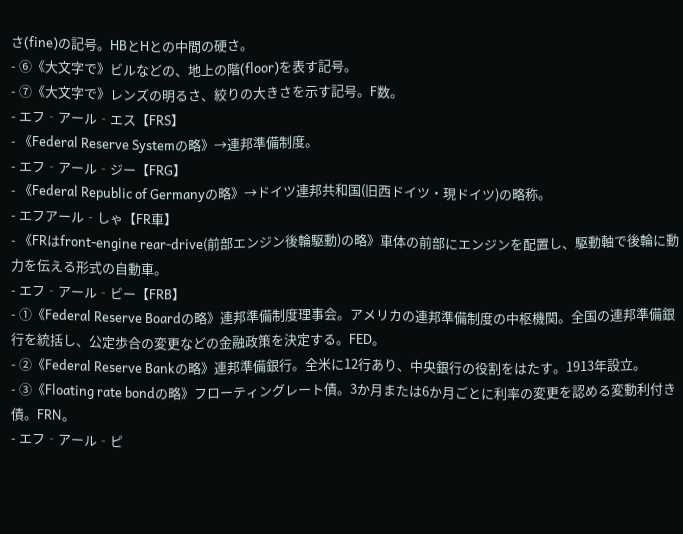さ(fine)の記号。HBとHとの中間の硬さ。
- ⑥《大文字で》ビルなどの、地上の階(floor)を表す記号。
- ⑦《大文字で》レンズの明るさ、絞りの大きさを示す記号。F数。
- エフ‐アール‐エス【FRS】
- 《Federal Reserve Systemの略》→連邦準備制度。
- エフ‐アール‐ジー【FRG】
- 《Federal Republic of Germanyの略》→ドイツ連邦共和国(旧西ドイツ・現ドイツ)の略称。
- エフアール‐しゃ【FR車】
- 《FRはfront-engine rear-drive(前部エンジン後輪駆動)の略》車体の前部にエンジンを配置し、駆動軸で後輪に動力を伝える形式の自動車。
- エフ‐アール‐ビー【FRB】
- ①《Federal Reserve Boardの略》連邦準備制度理事会。アメリカの連邦準備制度の中枢機関。全国の連邦準備銀行を統括し、公定歩合の変更などの金融政策を決定する。FED。
- ②《Federal Reserve Bankの略》連邦準備銀行。全米に12行あり、中央銀行の役割をはたす。1913年設立。
- ③《Floating rate bondの略》フローティングレート債。3か月または6か月ごとに利率の変更を認める変動利付き債。FRN。
- エフ‐アール‐ピ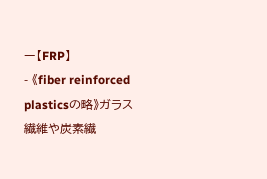ー【FRP】
- 《fiber reinforced plasticsの略》ガラス繊維や炭素繊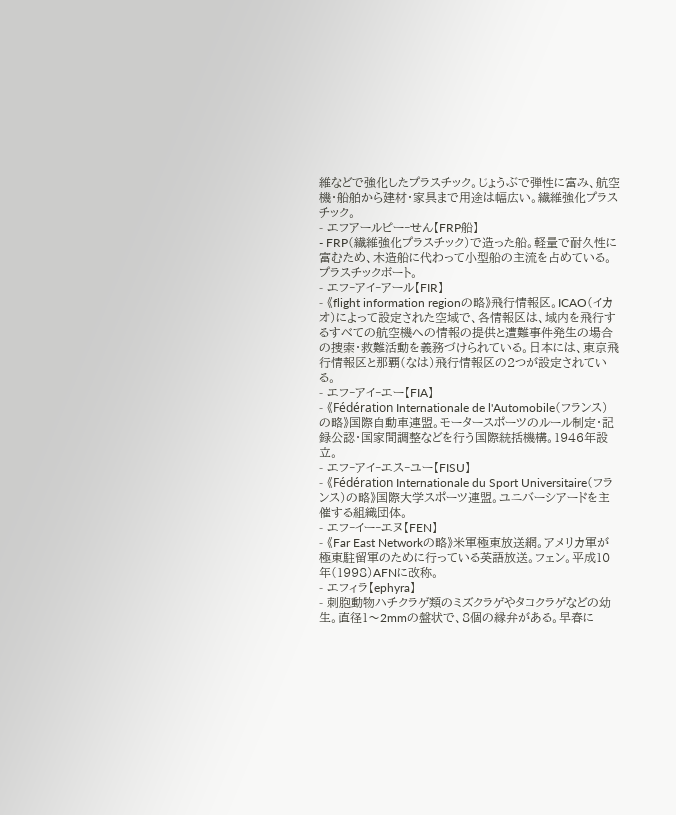維などで強化したプラスチック。じょうぶで弾性に富み、航空機・船舶から建材・家具まで用途は幅広い。繊維強化プラスチック。
- エフアールピー‐せん【FRP船】
- FRP(繊維強化プラスチック)で造った船。軽量で耐久性に富むため、木造船に代わって小型船の主流を占めている。プラスチックボート。
- エフ‐アイ‐アール【FIR】
- 《flight information regionの略》飛行情報区。ICAO(イカオ)によって設定された空域で、各情報区は、域内を飛行するすべての航空機への情報の提供と遭難事件発生の場合の捜索・救難活動を義務づけられている。日本には、東京飛行情報区と那覇(なは)飛行情報区の2つが設定されている。
- エフ‐アイ‐エー【FIA】
- 《Fédération Internationale de l'Automobile(フランス)の略》国際自動車連盟。モータースポーツのルール制定・記録公認・国家間調整などを行う国際統括機構。1946年設立。
- エフ‐アイ‐エス‐ユー【FISU】
- 《Fédération Internationale du Sport Universitaire(フランス)の略》国際大学スポーツ連盟。ユニバーシアードを主催する組織団体。
- エフ‐イー‐エヌ【FEN】
- 《Far East Networkの略》米軍極東放送網。アメリカ軍が極東駐留軍のために行っている英語放送。フェン。平成10年(1998)AFNに改称。
- エフィラ【ephyra】
- 刺胞動物ハチクラゲ類のミズクラゲやタコクラゲなどの幼生。直径1〜2mmの盤状で、8個の縁弁がある。早春に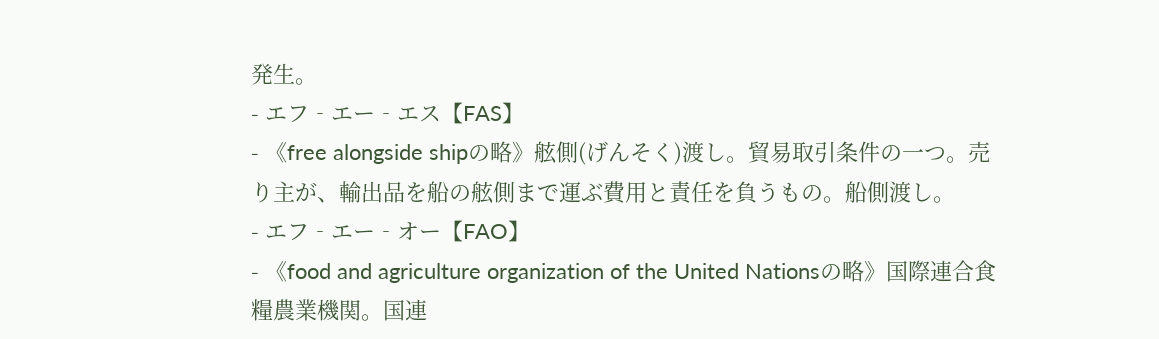発生。
- エフ‐エー‐エス【FAS】
- 《free alongside shipの略》舷側(げんそく)渡し。貿易取引条件の一つ。売り主が、輸出品を船の舷側まで運ぶ費用と責任を負うもの。船側渡し。
- エフ‐エー‐オー【FAO】
- 《food and agriculture organization of the United Nationsの略》国際連合食糧農業機関。国連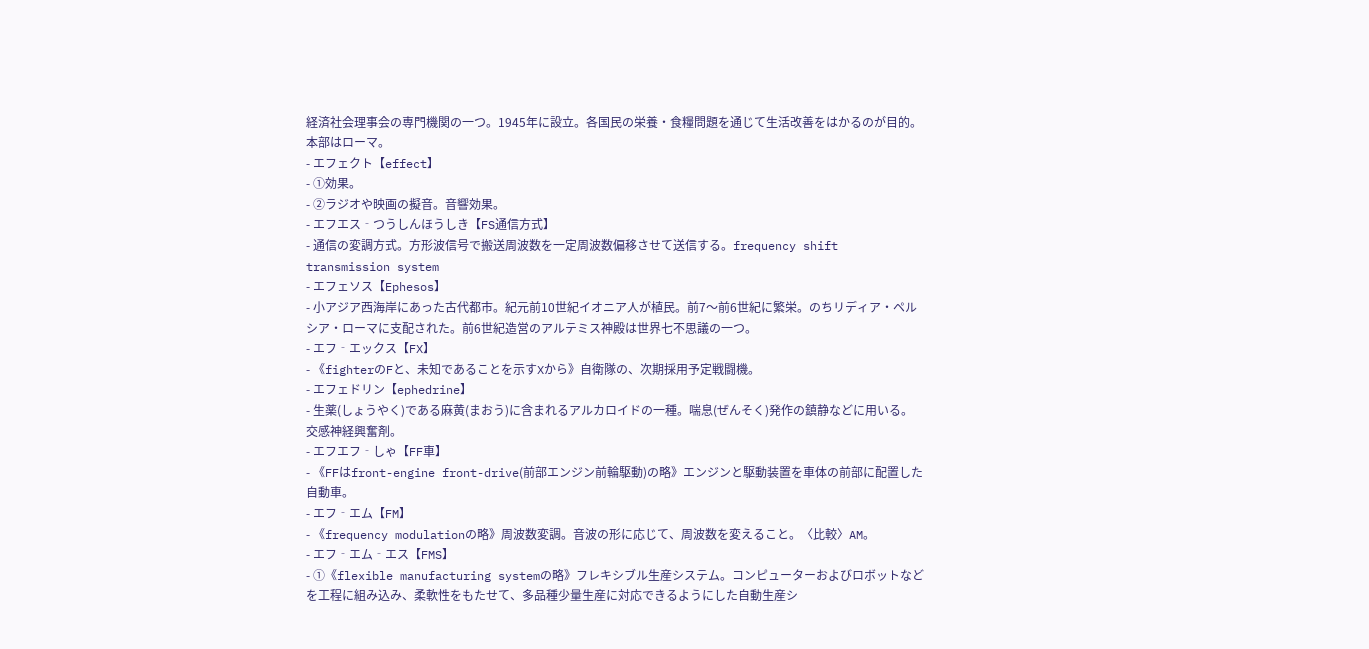経済社会理事会の専門機関の一つ。1945年に設立。各国民の栄養・食糧問題を通じて生活改善をはかるのが目的。本部はローマ。
- エフェクト【effect】
- ①効果。
- ②ラジオや映画の擬音。音響効果。
- エフエス‐つうしんほうしき【FS通信方式】
- 通信の変調方式。方形波信号で搬送周波数を一定周波数偏移させて送信する。frequency shift transmission system
- エフェソス【Ephesos】
- 小アジア西海岸にあった古代都市。紀元前10世紀イオニア人が植民。前7〜前6世紀に繁栄。のちリディア・ペルシア・ローマに支配された。前6世紀造営のアルテミス神殿は世界七不思議の一つ。
- エフ‐エックス【FX】
- 《fighterのFと、未知であることを示すXから》自衛隊の、次期採用予定戦闘機。
- エフェドリン【ephedrine】
- 生薬(しょうやく)である麻黄(まおう)に含まれるアルカロイドの一種。喘息(ぜんそく)発作の鎮静などに用いる。交感神経興奮剤。
- エフエフ‐しゃ【FF車】
- 《FFはfront-engine front-drive(前部エンジン前輪駆動)の略》エンジンと駆動装置を車体の前部に配置した自動車。
- エフ‐エム【FM】
- 《frequency modulationの略》周波数変調。音波の形に応じて、周波数を変えること。〈比較〉AM。
- エフ‐エム‐エス【FMS】
- ①《flexible manufacturing systemの略》フレキシブル生産システム。コンピューターおよびロボットなどを工程に組み込み、柔軟性をもたせて、多品種少量生産に対応できるようにした自動生産シ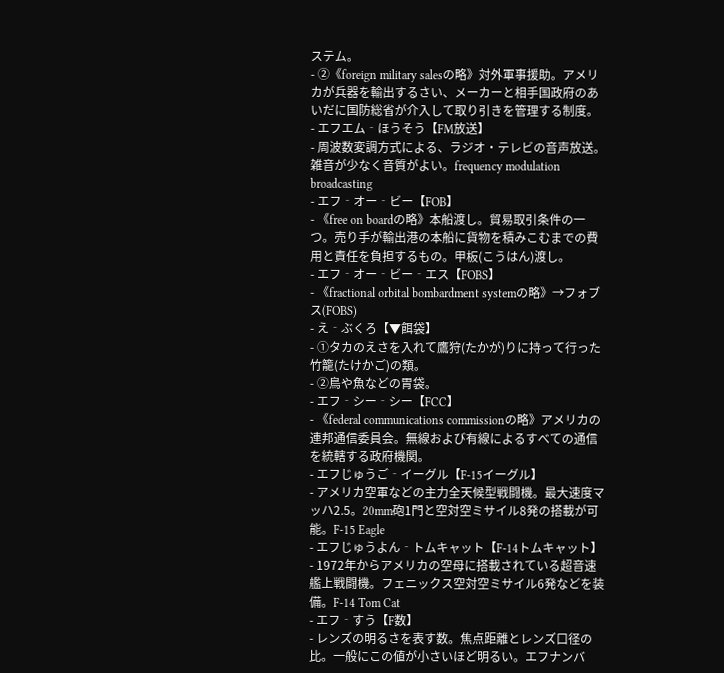ステム。
- ②《foreign military salesの略》対外軍事援助。アメリカが兵器を輸出するさい、メーカーと相手国政府のあいだに国防総省が介入して取り引きを管理する制度。
- エフエム‐ほうそう【FM放送】
- 周波数変調方式による、ラジオ・テレビの音声放送。雑音が少なく音質がよい。frequency modulation broadcasting
- エフ‐オー‐ビー【FOB】
- 《free on boardの略》本船渡し。貿易取引条件の一つ。売り手が輸出港の本船に貨物を積みこむまでの費用と責任を負担するもの。甲板(こうはん)渡し。
- エフ‐オー‐ビー‐エス【FOBS】
- 《fractional orbital bombardment systemの略》→フォブス(FOBS)
- え‐ぶくろ【▼餌袋】
- ①タカのえさを入れて鷹狩(たかが)りに持って行った竹籠(たけかご)の類。
- ②鳥や魚などの胃袋。
- エフ‐シー‐シー【FCC】
- 《federal communications commissionの略》アメリカの連邦通信委員会。無線および有線によるすべての通信を統轄する政府機関。
- エフじゅうご‐イーグル【F-15イーグル】
- アメリカ空軍などの主力全天候型戦闘機。最大速度マッハ2.5。20mm砲1門と空対空ミサイル8発の搭載が可能。F-15 Eagle
- エフじゅうよん‐トムキャット【F-14トムキャット】
- 1972年からアメリカの空母に搭載されている超音速艦上戦闘機。フェニックス空対空ミサイル6発などを装備。F-14 Tom Cat
- エフ‐すう【F数】
- レンズの明るさを表す数。焦点距離とレンズ口径の比。一般にこの値が小さいほど明るい。エフナンバ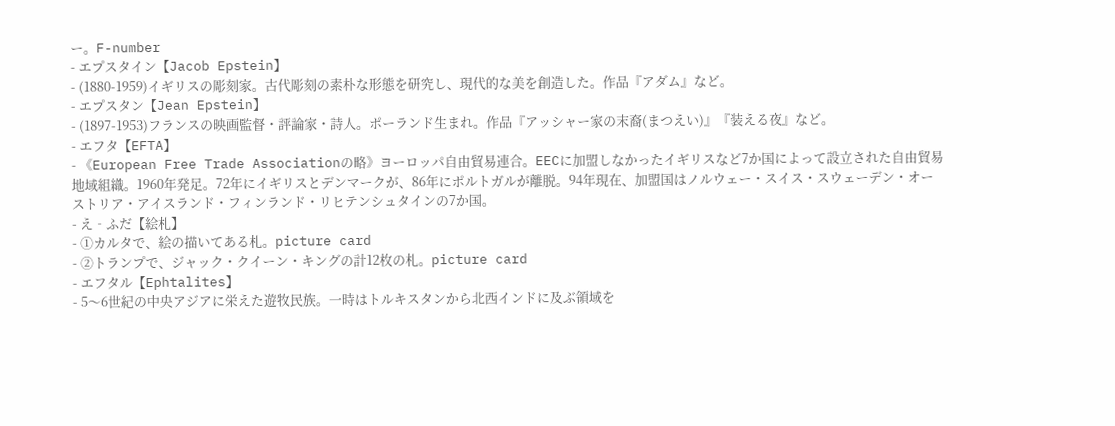ー。F-number
- エプスタイン【Jacob Epstein】
- (1880-1959)イギリスの彫刻家。古代彫刻の素朴な形態を研究し、現代的な美を創造した。作品『アダム』など。
- エプスタン【Jean Epstein】
- (1897-1953)フランスの映画監督・評論家・詩人。ポーランド生まれ。作品『アッシャー家の末裔(まつえい)』『装える夜』など。
- エフタ【EFTA】
- 《European Free Trade Associationの略》ヨーロッパ自由貿易連合。EECに加盟しなかったイギリスなど7か国によって設立された自由貿易地域組織。1960年発足。72年にイギリスとデンマークが、86年にポルトガルが離脱。94年現在、加盟国はノルウェー・スイス・スウェーデン・オーストリア・アイスランド・フィンランド・リヒテンシュタインの7か国。
- え‐ふだ【絵札】
- ①カルタで、絵の描いてある札。picture card
- ②トランプで、ジャック・クイーン・キングの計12枚の札。picture card
- エフタル【Ephtalites】
- 5〜6世紀の中央アジアに栄えた遊牧民族。一時はトルキスタンから北西インドに及ぶ領域を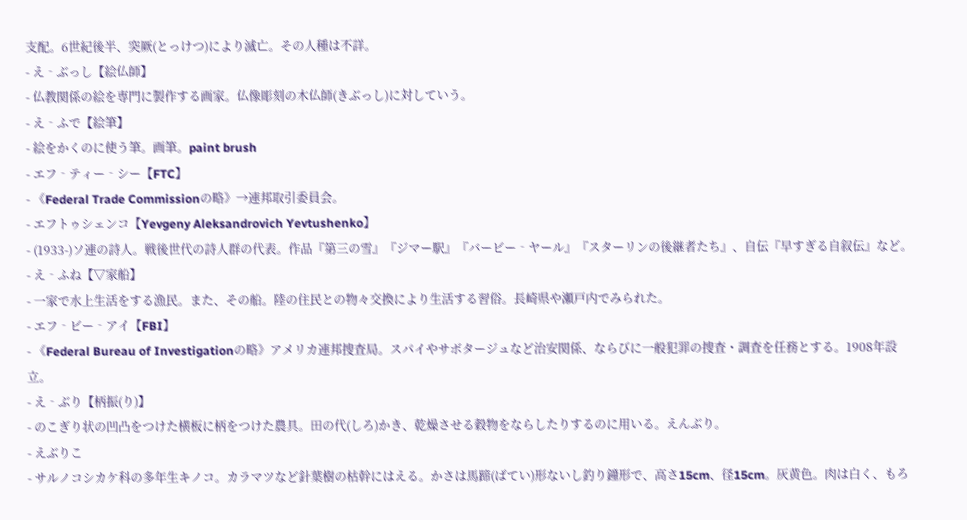支配。6世紀後半、突厥(とっけつ)により滅亡。その人種は不詳。
- え‐ぶっし【絵仏師】
- 仏教関係の絵を専門に製作する画家。仏像彫刻の木仏師(きぶっし)に対していう。
- え‐ふで【絵筆】
- 絵をかくのに使う筆。画筆。paint brush
- エフ‐ティー‐シー【FTC】
- 《Federal Trade Commissionの略》→連邦取引委員会。
- エフトゥシェンコ【Yevgeny Aleksandrovich Yevtushenko】
- (1933-)ソ連の詩人。戦後世代の詩人群の代表。作品『第三の雪』『ジマー駅』『バービー‐ヤール』『スターリンの後継者たち』、自伝『早すぎる自叙伝』など。
- え‐ふね【▽家船】
- 一家で水上生活をする漁民。また、その船。陸の住民との物々交換により生活する習俗。長崎県や瀬戸内でみられた。
- エフ‐ビー‐アイ【FBI】
- 《Federal Bureau of Investigationの略》アメリカ連邦捜査局。スパイやサボタージュなど治安関係、ならびに一般犯罪の捜査・調査を任務とする。1908年設立。
- え‐ぶり【柄振(り)】
- のこぎり状の凹凸をつけた横板に柄をつけた農具。田の代(しろ)かき、乾燥させる穀物をならしたりするのに用いる。えんぶり。
- えぶりこ
- サルノコシカケ科の多年生キノコ。カラマツなど針葉樹の枯幹にはえる。かさは馬蹄(ばてい)形ないし釣り鐘形で、高さ15cm、径15cm。灰黄色。肉は白く、もろ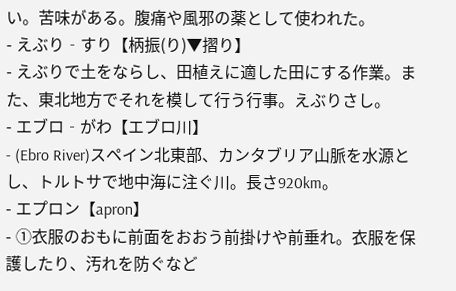い。苦味がある。腹痛や風邪の薬として使われた。
- えぶり‐すり【柄振(り)▼摺り】
- えぶりで土をならし、田植えに適した田にする作業。また、東北地方でそれを模して行う行事。えぶりさし。
- エブロ‐がわ【エブロ川】
- (Ebro River)スペイン北東部、カンタブリア山脈を水源とし、トルトサで地中海に注ぐ川。長さ920km。
- エプロン【apron】
- ①衣服のおもに前面をおおう前掛けや前垂れ。衣服を保護したり、汚れを防ぐなど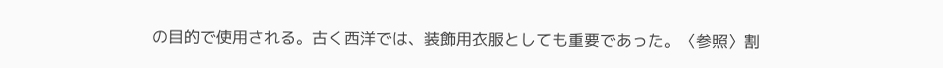の目的で使用される。古く西洋では、装飾用衣服としても重要であった。〈参照〉割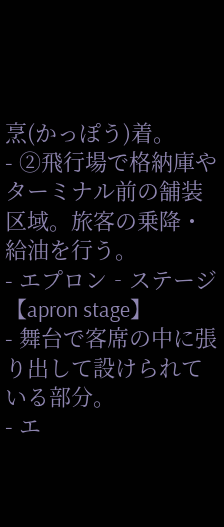烹(かっぽう)着。
- ②飛行場で格納庫やターミナル前の舗装区域。旅客の乗降・給油を行う。
- エプロン‐ステージ【apron stage】
- 舞台で客席の中に張り出して設けられている部分。
- エ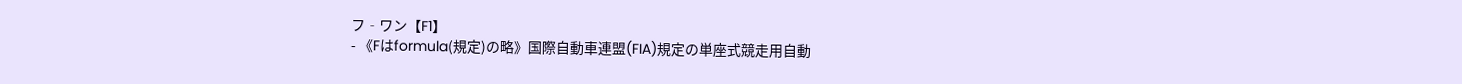フ‐ワン【F1】
- 《Fはformula(規定)の略》国際自動車連盟(FIA)規定の単座式競走用自動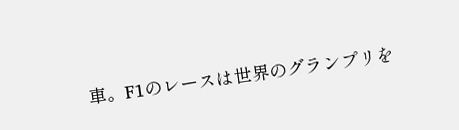車。F1のレースは世界のグランプリを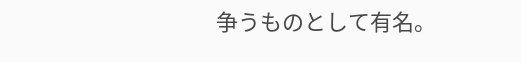争うものとして有名。